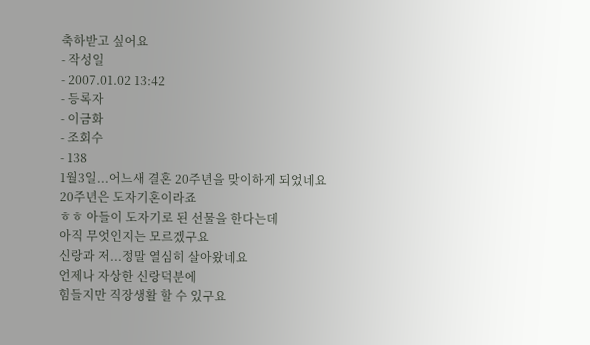축하받고 싶어요
- 작성일
- 2007.01.02 13:42
- 등록자
- 이금화
- 조회수
- 138
1월3일...어느새 결혼 20주년을 맞이하게 되었네요
20주년은 도자기혼이라죠
ㅎㅎ 아들이 도자기로 된 선물을 한다는데
아직 무엇인지는 모르겠구요
신랑과 저...정말 열심히 살아왔네요
언제나 자상한 신랑덕분에
힘들지만 직장생활 할 수 있구요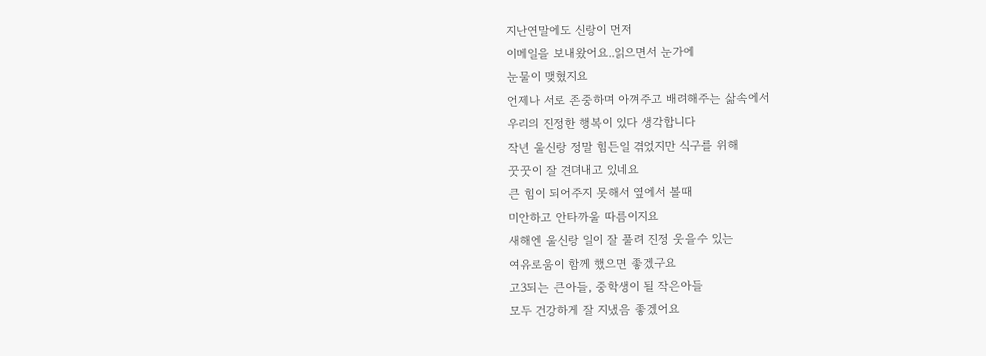지난연말에도 신랑이 먼저
이메일을 보내왔어요..읽으면서 눈가에
눈물이 맺혔지요
언제나 서로 존중하며 아껴주고 배려해주는 삶속에서
우리의 진정한 행복이 있다 생각합니다
작년 울신랑 정말 힘든일 겪었지만 식구를 위해
꿋꿋이 잘 견뎌내고 있네요
큰 힘이 되어주지 못해서 옆에서 볼때
미안하고 안타까울 따름이지요
새해엔 울신랑 일이 잘 풀려 진정 웃을수 있는
여유로움이 함께 했으면 좋겠구요
고3되는 큰아들, 중학생이 될 작은아들
모두 건강하게 잘 지냈음 좋겠어요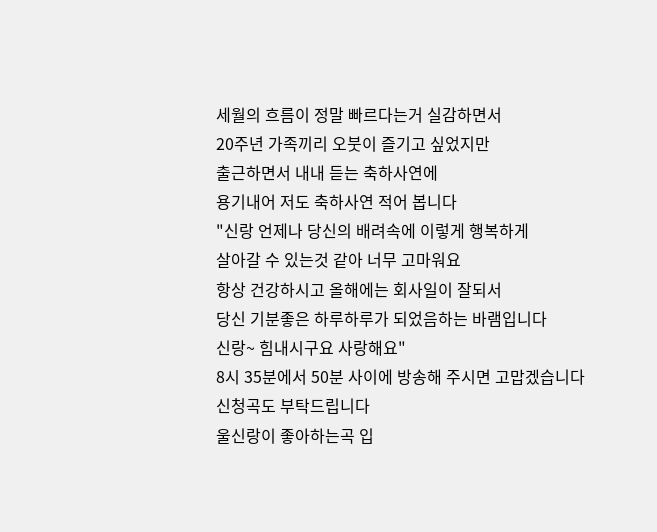세월의 흐름이 정말 빠르다는거 실감하면서
20주년 가족끼리 오붓이 즐기고 싶었지만
출근하면서 내내 듣는 축하사연에
용기내어 저도 축하사연 적어 봅니다
"신랑 언제나 당신의 배려속에 이렇게 행복하게
살아갈 수 있는것 같아 너무 고마워요
항상 건강하시고 올해에는 회사일이 잘되서
당신 기분좋은 하루하루가 되었음하는 바램입니다
신랑~ 힘내시구요 사랑해요"
8시 35분에서 50분 사이에 방송해 주시면 고맙겠습니다
신청곡도 부탁드립니다
울신랑이 좋아하는곡 입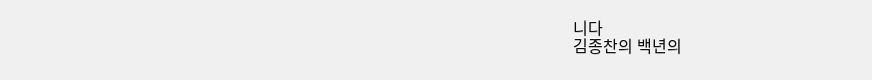니다
김종찬의 백년의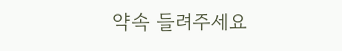약속 들려주세요